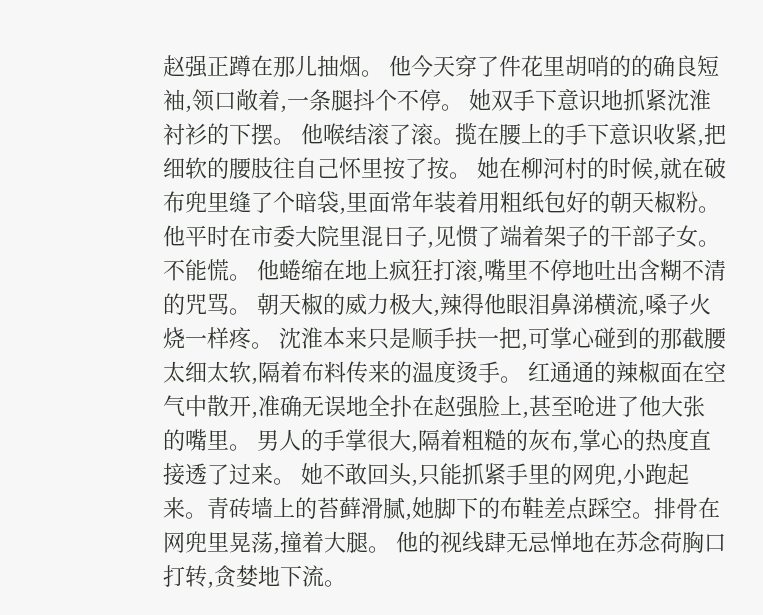赵强正蹲在那儿抽烟。 他今天穿了件花里胡哨的的确良短袖,领口敞着,一条腿抖个不停。 她双手下意识地抓紧沈淮衬衫的下摆。 他喉结滚了滚。揽在腰上的手下意识收紧,把细软的腰肢往自己怀里按了按。 她在柳河村的时候,就在破布兜里缝了个暗袋,里面常年装着用粗纸包好的朝天椒粉。 他平时在市委大院里混日子,见惯了端着架子的干部子女。 不能慌。 他蜷缩在地上疯狂打滚,嘴里不停地吐出含糊不清的咒骂。 朝天椒的威力极大,辣得他眼泪鼻涕横流,嗓子火烧一样疼。 沈淮本来只是顺手扶一把,可掌心碰到的那截腰太细太软,隔着布料传来的温度烫手。 红通通的辣椒面在空气中散开,准确无误地全扑在赵强脸上,甚至呛进了他大张的嘴里。 男人的手掌很大,隔着粗糙的灰布,掌心的热度直接透了过来。 她不敢回头,只能抓紧手里的网兜,小跑起来。青砖墙上的苔藓滑腻,她脚下的布鞋差点踩空。排骨在网兜里晃荡,撞着大腿。 他的视线肆无忌惮地在苏念荷胸口打转,贪婪地下流。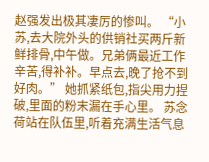赵强发出极其凄厉的惨叫。 “小苏,去大院外头的供销社买两斤新鲜排骨,中午做。兄弟俩最近工作辛苦,得补补。早点去,晚了抢不到好肉。” 她抓紧纸包,指尖用力捏破,里面的粉末漏在手心里。 苏念荷站在队伍里,听着充满生活气息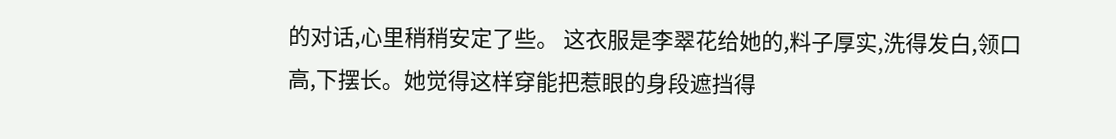的对话,心里稍稍安定了些。 这衣服是李翠花给她的,料子厚实,洗得发白,领口高,下摆长。她觉得这样穿能把惹眼的身段遮挡得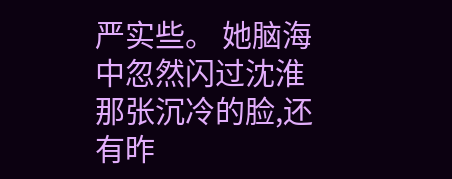严实些。 她脑海中忽然闪过沈淮那张沉冷的脸,还有昨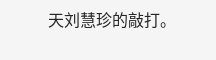天刘慧珍的敲打。